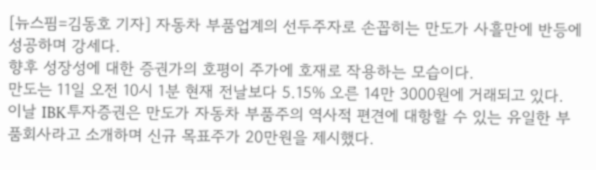[뉴스핌=김동호 기자] 자동차 부품업계의 선두주자로 손꼽히는 만도가 사흘만에 반등에 성공하며 강세다.
향후 성장성에 대한 증권가의 호평이 주가에 호재로 작용하는 모습이다.
만도는 11일 오전 10시 1분 현재 전날보다 5.15% 오른 14만 3000원에 거래되고 있다.
이날 IBK투자증권은 만도가 자동차 부품주의 역사적 편견에 대항할 수 있는 유일한 부품회사라고 소개하며 신규 목표주가 20만원을 제시했다.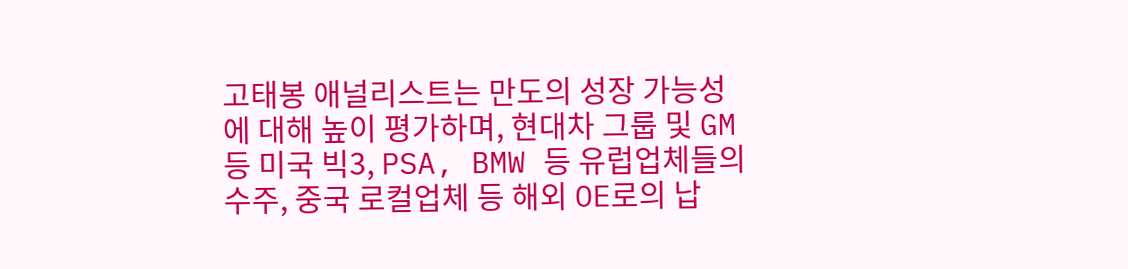고태봉 애널리스트는 만도의 성장 가능성에 대해 높이 평가하며, 현대차 그룹 및 GM 등 미국 빅3, PSA, BMW 등 유럽업체들의 수주, 중국 로컬업체 등 해외 OE로의 납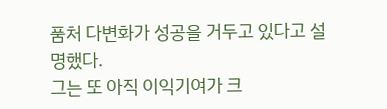품처 다변화가 성공을 거두고 있다고 설명했다.
그는 또 아직 이익기여가 크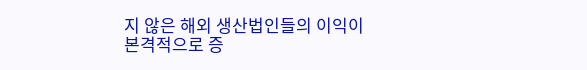지 않은 해외 생산법인들의 이익이 본격적으로 증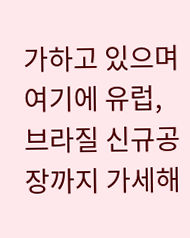가하고 있으며 여기에 유럽, 브라질 신규공장까지 가세해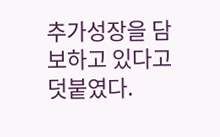추가성장을 담보하고 있다고 덧붙였다.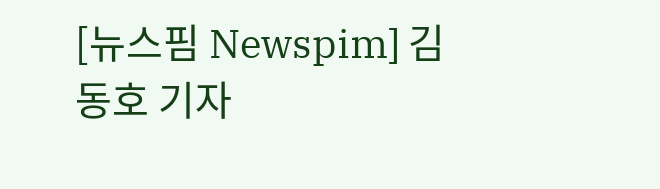[뉴스핌 Newspim] 김동호 기자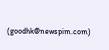(goodhk@newspim.com)